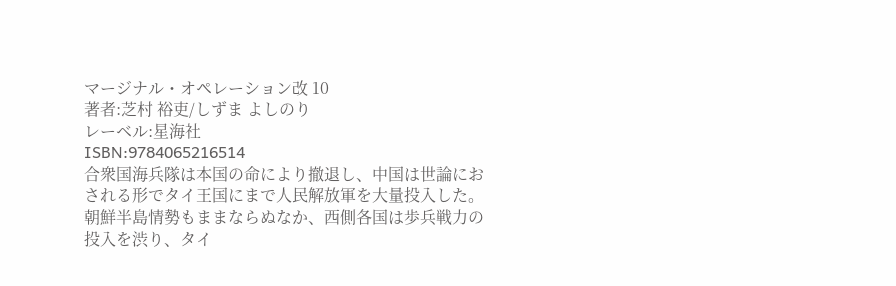マージナル・オペレーション改 10
著者:芝村 裕吏/しずま よしのり
レーベル:星海社
ISBN:9784065216514
合衆国海兵隊は本国の命により撤退し、中国は世論におされる形でタイ王国にまで人民解放軍を大量投入した。朝鮮半島情勢もままならぬなか、西側各国は歩兵戦力の投入を渋り、タイ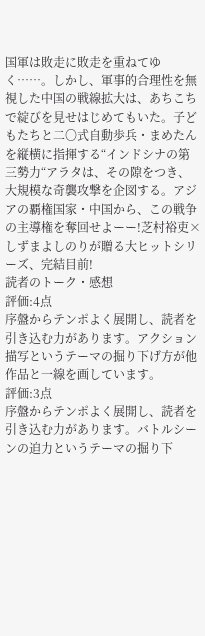国軍は敗走に敗走を重ねてゆく……。しかし、軍事的合理性を無視した中国の戦線拡大は、あちこちで綻びを見せはじめてもいた。子どもたちと二〇式自動歩兵・まめたんを縦横に指揮する“インドシナの第三勢力“アラタは、その隙をつき、大規模な奇襲攻撃を企図する。アジアの覇権国家・中国から、この戦争の主導権を奪回せよーー!芝村裕吏×しずまよしのりが贈る大ヒットシリーズ、完結目前!
読者のトーク・感想
評価:4点
序盤からテンポよく展開し、読者を引き込む力があります。アクション描写というテーマの掘り下げ方が他作品と一線を画しています。
評価:3点
序盤からテンポよく展開し、読者を引き込む力があります。バトルシーンの迫力というテーマの掘り下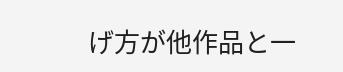げ方が他作品と一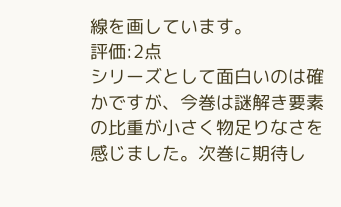線を画しています。
評価:2点
シリーズとして面白いのは確かですが、今巻は謎解き要素の比重が小さく物足りなさを感じました。次巻に期待し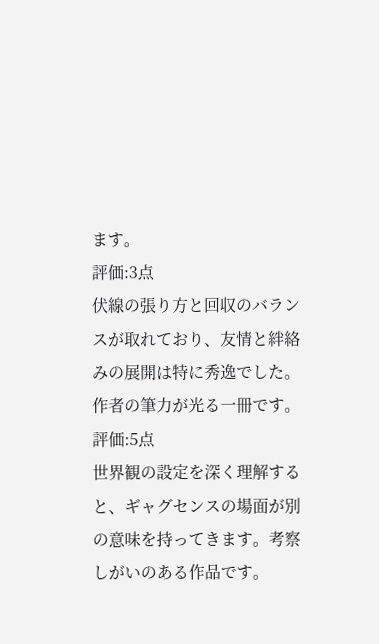ます。
評価:3点
伏線の張り方と回収のバランスが取れており、友情と絆絡みの展開は特に秀逸でした。作者の筆力が光る一冊です。
評価:5点
世界観の設定を深く理解すると、ギャグセンスの場面が別の意味を持ってきます。考察しがいのある作品です。